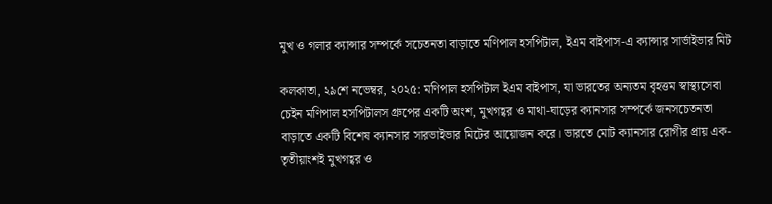মুখ ও গলার ক্যান্সার সম্পর্কে সচেতনতা বাড়াতে মণিপাল হসপিটাল, ইএম বাইপাস-এ ক্যান্সার সার্ভাইভার মিট

কলকাতা, ২৯শে নভেম্বর, ২০২৫: মণিপাল হসপিটাল ইএম বাইপাস, যা ভারতের অন্যতম বৃহত্তম স্বাস্থ্যসেবা চেইন মণিপাল হসপিটালস গ্রুপের একটি অংশ, মুখগহ্বর ও মাথা-ঘাড়ের ক্যানসার সম্পর্কে জনসচেতনতা বাড়াতে একটি বিশেষ ক্যানসার সারভাইভার মিটের আয়োজন করে। ভারতে মোট ক্যানসার রোগীর প্রায় এক-তৃতীয়াংশই মুখগহ্বর ও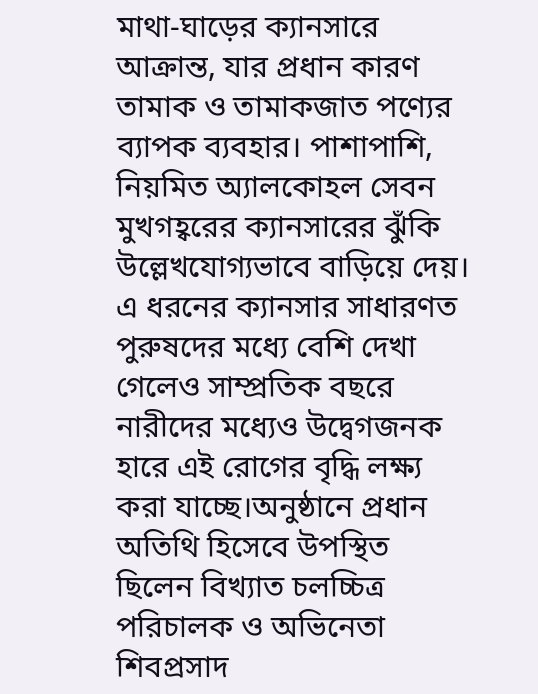মাথা-ঘাড়ের ক্যানসারে আক্রান্ত, যার প্রধান কারণ তামাক ও তামাকজাত পণ্যের ব্যাপক ব্যবহার। পাশাপাশি, নিয়মিত অ্যালকোহল সেবন মুখগহ্বরের ক্যানসারের ঝুঁকি উল্লেখযোগ্যভাবে বাড়িয়ে দেয়। এ ধরনের ক্যানসার সাধারণত পুরুষদের মধ্যে বেশি দেখা গেলেও সাম্প্রতিক বছরে নারীদের মধ্যেও উদ্বেগজনক হারে এই রোগের বৃদ্ধি লক্ষ্য করা যাচ্ছে।অনুষ্ঠানে প্রধান অতিথি হিসেবে উপস্থিত ছিলেন বিখ্যাত চলচ্চিত্র পরিচালক ও অভিনেতা শিবপ্রসাদ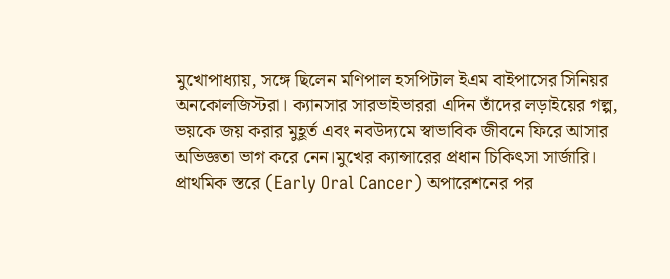মুখোপাধ্যায়, সঙ্গে ছিলেন মণিপাল হসপিটাল ইএম বাইপাসের সিনিয়র অনকোলজিস্টরা। ক্যানসার সারভাইভাররা এদিন তাঁদের লড়াইয়ের গল্প, ভয়কে জয় করার মুহূর্ত এবং নবউদ্যমে স্বাভাবিক জীবনে ফিরে আসার অভিজ্ঞতা ভাগ করে নেন।মুখের ক্যান্সারের প্রধান চিকিৎসা সার্জারি। প্রাথমিক স্তরে (Early Oral Cancer) অপারেশনের পর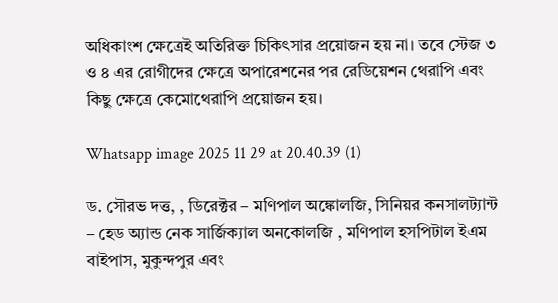অধিকাংশ ক্ষেত্রেই অতিরিক্ত চিকিৎসার প্রয়োজন হয় না। তবে স্টেজ ৩ ও ৪ এর রোগীদের ক্ষেত্রে অপারেশনের পর রেডিয়েশন থেরাপি এবং কিছু ক্ষেত্রে কেমোথেরাপি প্রয়োজন হয়।

Whatsapp image 2025 11 29 at 20.40.39 (1)

ড. সৌরভ দত্ত, , ডিরেক্টর – মণিপাল অঙ্কোলজি, সিনিয়র কনসালট্যান্ট – হেড অ্যান্ড নেক সার্জিক্যাল অনকোলজি , মণিপাল হসপিটাল ইএম বাইপাস, মুকুন্দপুর এবং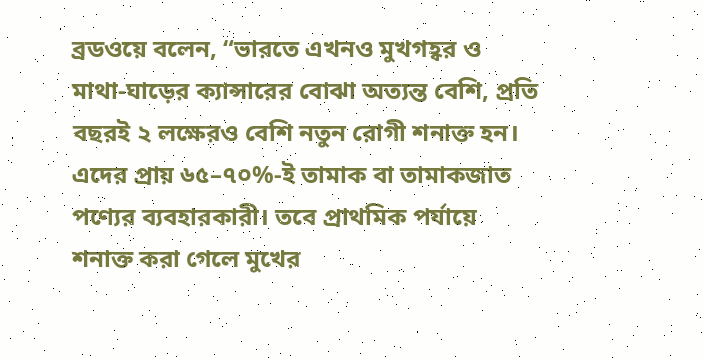ব্রডওয়ে বলেন, “ভারতে এখনও মুখগহ্বর ও মাথা-ঘাড়ের ক্যান্সারের বোঝা অত্যন্ত বেশি, প্রতি বছরই ২ লক্ষেরও বেশি নতুন রোগী শনাক্ত হন। এদের প্রায় ৬৫–৭০%-ই তামাক বা তামাকজাত পণ্যের ব্যবহারকারী। তবে প্রাথমিক পর্যায়ে শনাক্ত করা গেলে মুখের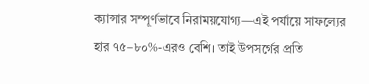ক্যান্সার সম্পূর্ণভাবে নিরাময়যোগ্য—এই পর্যায়ে সাফল্যের হার ৭৫–৮০%-এরও বেশি। তাই উপসর্গের প্রতি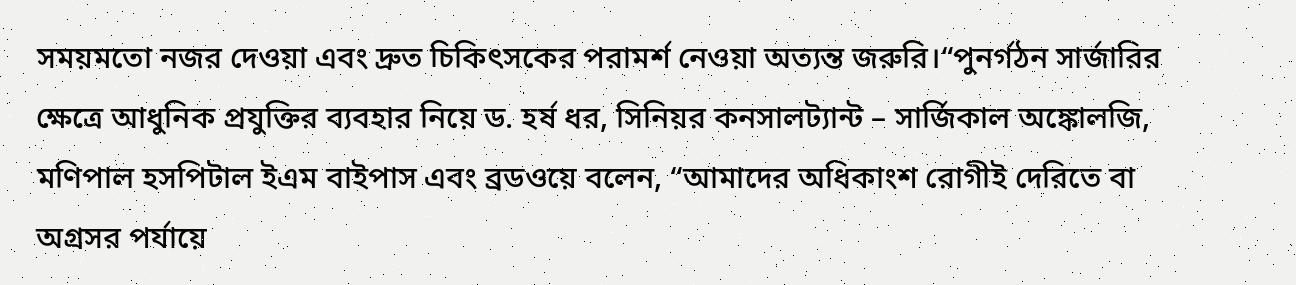সময়মতো নজর দেওয়া এবং দ্রুত চিকিৎসকের পরামর্শ নেওয়া অত্যন্ত জরুরি।“পুনর্গঠন সার্জারির ক্ষেত্রে আধুনিক প্রযুক্তির ব্যবহার নিয়ে ড. হর্ষ ধর, সিনিয়র কনসালট্যান্ট – সার্জিকাল অঙ্কোলজি, মণিপাল হসপিটাল ইএম বাইপাস এবং ব্রডওয়ে বলেন, “আমাদের অধিকাংশ রোগীই দেরিতে বা অগ্রসর পর্যায়ে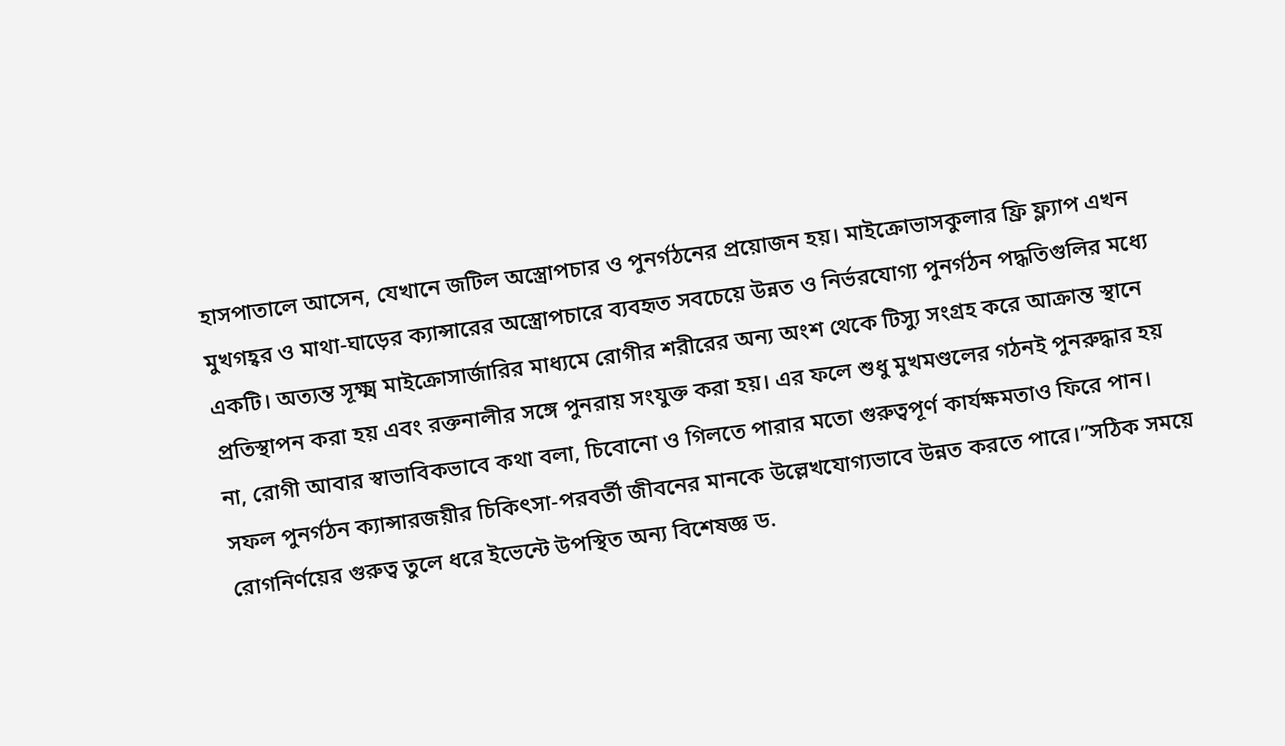হাসপাতালে আসেন, যেখানে জটিল অস্ত্রোপচার ও পুনর্গঠনের প্রয়োজন হয়। মাইক্রোভাসকুলার ফ্রি ফ্ল্যাপ এখন মুখগহ্বর ও মাথা-ঘাড়ের ক্যান্সারের অস্ত্রোপচারে ব্যবহৃত সবচেয়ে উন্নত ও নির্ভরযোগ্য পুনর্গঠন পদ্ধতিগুলির মধ্যে একটি। অত্যন্ত সূক্ষ্ম মাইক্রোসার্জারির মাধ্যমে রোগীর শরীরের অন্য অংশ থেকে টিস্যু সংগ্রহ করে আক্রান্ত স্থানে প্রতিস্থাপন করা হয় এবং রক্তনালীর সঙ্গে পুনরায় সংযুক্ত করা হয়। এর ফলে শুধু মুখমণ্ডলের গঠনই পুনরুদ্ধার হয় না, রোগী আবার স্বাভাবিকভাবে কথা বলা, চিবোনো ও গিলতে পারার মতো গুরুত্বপূর্ণ কার্যক্ষমতাও ফিরে পান। সফল পুনর্গঠন ক্যান্সারজয়ীর চিকিৎসা-পরবর্তী জীবনের মানকে উল্লেখযোগ্যভাবে উন্নত করতে পারে।”সঠিক সময়ে রোগনির্ণয়ের গুরুত্ব তুলে ধরে ইভেন্টে উপস্থিত অন্য বিশেষজ্ঞ ড.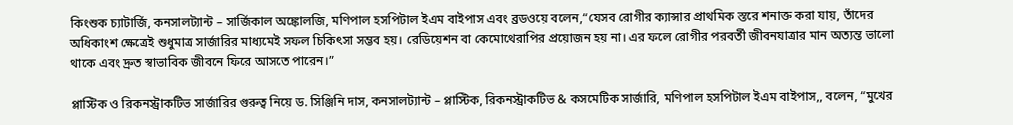কিংশুক চ্যাটার্জি, কনসালট্যান্ট – সার্জিকাল অঙ্কোলজি, মণিপাল হসপিটাল ইএম বাইপাস এবং ব্রডওয়ে বলেন,“যেসব রোগীর ক্যান্সার প্রাথমিক স্তরে শনাক্ত করা যায়, তাঁদের অধিকাংশ ক্ষেত্রেই শুধুমাত্র সার্জারির মাধ্যমেই সফল চিকিৎসা সম্ভব হয়। রেডিয়েশন বা কেমোথেরাপির প্রয়োজন হয় না। এর ফলে রোগীর পরবর্তী জীবনযাত্রার মান অত্যন্ত ভালো থাকে এবং দ্রুত স্বাভাবিক জীবনে ফিরে আসতে পারেন।”

প্লাস্টিক ও রিকনস্ট্রাকটিভ সার্জারির গুরুত্ব নিয়ে ড. সিঞ্জিনি দাস, কনসালট্যান্ট – প্লাস্টিক, রিকনস্ট্রাকটিভ & কসমেটিক সার্জারি, মণিপাল হসপিটাল ইএম বাইপাস,, বলেন, “মুখের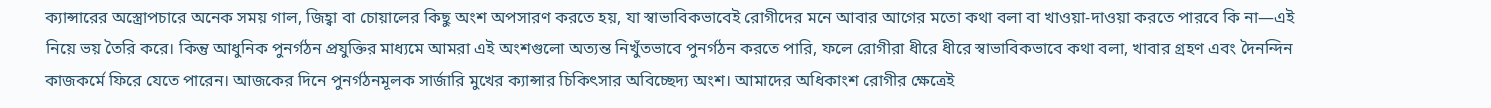ক্যান্সারের অস্ত্রোপচারে অনেক সময় গাল, জিহ্বা বা চোয়ালের কিছু অংশ অপসারণ করতে হয়, যা স্বাভাবিকভাবেই রোগীদের মনে আবার আগের মতো কথা বলা বা খাওয়া-দাওয়া করতে পারবে কি না—এই নিয়ে ভয় তৈরি করে। কিন্তু আধুনিক পুনর্গঠন প্রযুক্তির মাধ্যমে আমরা এই অংশগুলো অত্যন্ত নিখুঁতভাবে পুনর্গঠন করতে পারি, ফলে রোগীরা ধীরে ধীরে স্বাভাবিকভাবে কথা বলা, খাবার গ্রহণ এবং দৈনন্দিন কাজকর্মে ফিরে যেতে পারেন। আজকের দিনে পুনর্গঠনমূলক সার্জারি মুখের ক্যান্সার চিকিৎসার অবিচ্ছেদ্য অংশ। আমাদের অধিকাংশ রোগীর ক্ষেত্রেই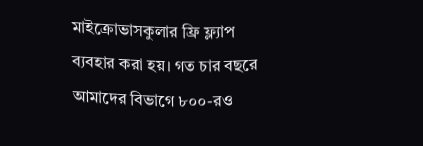মাইক্রোভাসকুলার ফ্রি ফ্ল্যাপ ব্যবহার করা হয়। গত চার বছরে আমাদের বিভাগে ৮০০-রও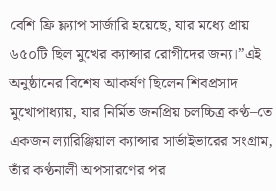বেশি ফ্রি ফ্ল্যাপ সার্জারি হয়েছে, যার মধ্যে প্রায় ৬৫০টি ছিল মুখের ক্যান্সার রোগীদের জন্য।”এই অনুষ্ঠানের বিশেষ আকর্ষণ ছিলেন শিবপ্রসাদ মুখোপাধ্যায়, যার নির্মিত জনপ্রিয় চলচ্চিত্র কণ্ঠ–তে একজন ল্যারিঞ্জিয়াল ক্যান্সার সার্ভাইভারের সংগ্রাম, তাঁর কণ্ঠনালী অপসারণের পর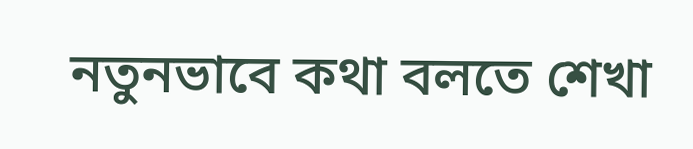নতুনভাবে কথা বলতে শেখা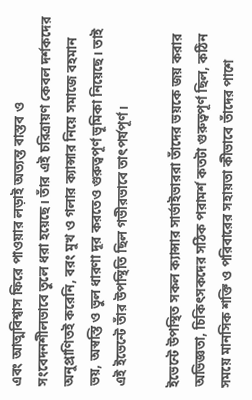এবং আত্মবিশ্বাস ফিরে পাওয়ার লড়াই অত্যন্ত বাস্তব ও সংবেদনশীলভাবে তুলে ধরা হয়েছে। তাঁর এই চরিত্রায়ণ কেবল দর্শকদের অনুপ্রাণিতই করেনি, বরং মুখ ও গলার ক্যান্সার নিয়ে সমাজে বহমান ভয়, অস্বস্তি ও ভুল ধারণা দূর করতেও গুরুত্বপূর্ণ ভূমিকা নিয়েছে। তাই এই ইভেন্টে তাঁর উপস্থিতি ছিল গভীরভাবে তাৎপর্যপূর্ণ।

ইভেন্টে উপস্থিত সকল ক্যান্সার সার্ভাইভাররা তাঁদের ভয়কে জয় করার অভিজ্ঞতা, চিকিৎসকদের সঠিক পরামর্শ কতটা গুরুত্বপূর্ণ ছিল, কঠিন সময়ে মানসিক শক্তি ও পরিবারের সহায়তা কীভাবে তাঁদের পাশে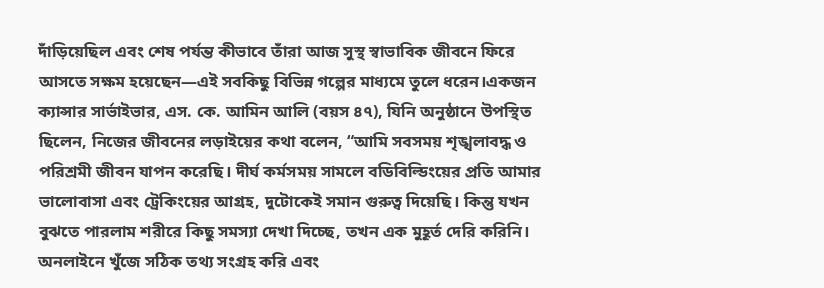দাঁড়িয়েছিল এবং শেষ পর্যন্ত কীভাবে তাঁরা আজ সুস্থ স্বাভাবিক জীবনে ফিরে আসতে সক্ষম হয়েছেন—এই সবকিছু বিভিন্ন গল্পের মাধ্যমে তুলে ধরেন।একজন ক্যান্সার সার্ভাইভার, এস. কে. আমিন আলি (বয়স ৪৭), যিনি অনুষ্ঠানে উপস্থিত ছিলেন, নিজের জীবনের লড়াইয়ের কথা বলেন, “আমি সবসময় শৃঙ্খলাবদ্ধ ও পরিশ্রমী জীবন যাপন করেছি। দীর্ঘ কর্মসময় সামলে বডিবিল্ডিংয়ের প্রতি আমার ভালোবাসা এবং ট্রেকিংয়ের আগ্রহ, দুটোকেই সমান গুরুত্ব দিয়েছি। কিন্তু যখন বুঝতে পারলাম শরীরে কিছু সমস্যা দেখা দিচ্ছে, তখন এক মুহূর্ত দেরি করিনি। অনলাইনে খুঁজে সঠিক তথ্য সংগ্রহ করি এবং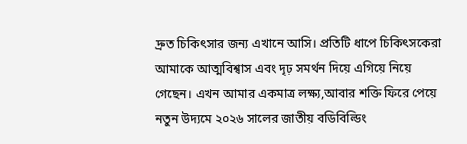দ্রুত চিকিৎসার জন্য এখানে আসি। প্রতিটি ধাপে চিকিৎসকেরা আমাকে আত্মবিশ্বাস এবং দৃঢ় সমর্থন দিয়ে এগিয়ে নিয়ে গেছেন। এখন আমার একমাত্র লক্ষ্য,আবার শক্তি ফিরে পেয়ে নতুন উদ্যমে ২০২৬ সালের জাতীয় বডিবিল্ডিং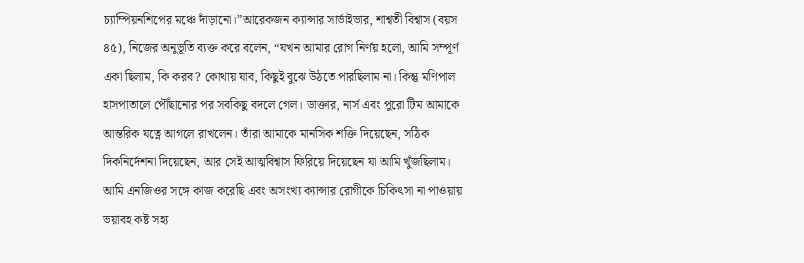চ্যাম্পিয়নশিপের মঞ্চে দাঁড়ানো।”আরেকজন ক্যান্সার সার্ভাইভার, শাশ্বতী বিশ্বাস (বয়স ৪৫), নিজের অনুভূতি ব্যক্ত করে বলেন, “যখন আমার রোগ নির্ণয় হলো, আমি সম্পূর্ণ একা ছিলাম, কি করব? কোথায় যাব, কিছুই বুঝে উঠতে পারছিলাম না। কিন্তু মণিপাল হাসপাতালে পৌঁছানোর পর সবকিছু বদলে গেল। ডাক্তার, নার্স এবং পুরো টিম আমাকে আন্তরিক যত্নে আগলে রাখলেন। তাঁরা আমাকে মানসিক শক্তি দিয়েছেন, সঠিক দিকনির্দেশনা দিয়েছেন, আর সেই আত্মবিশ্বাস ফিরিয়ে দিয়েছেন যা আমি খুঁজছিলাম। আমি এনজিওর সঙ্গে কাজ করেছি এবং অসংখ্য ক্যান্সার রোগীকে চিকিৎসা না পাওয়ায় ভয়াবহ কষ্ট সহ্য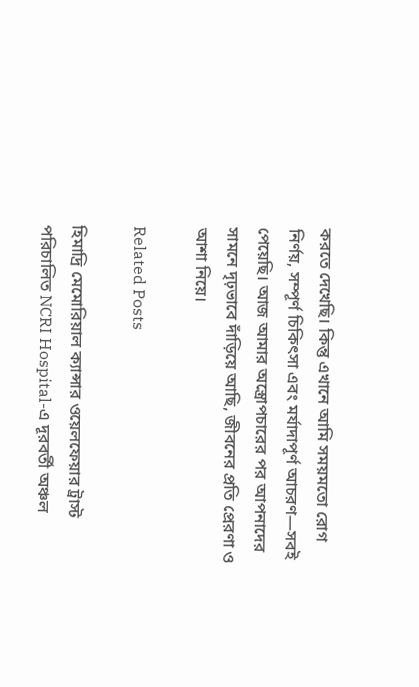করতে দেখেছি। কিন্তু এখানে আমি সময়মতো রোগ নির্ণয়, সম্পূর্ণ চিকিৎসা এবং মর্যাদাপূর্ণ আচরণ—সবই পেয়েছি। আজ আমার অস্ত্রোপচারের পর আপনাদের সামনে দৃঢ়ভাবে দাঁড়িয়ে আছি, জীবনের প্রতি প্রেরণা ও আশা নিয়ে।

Related Posts

হিমাদ্রি মেমোরিয়াল ক্যান্সার ওয়েলফেয়ার ট্রাস্ট পরিচালিত NCRI Hospital-এ দূরবর্তী অঞ্চল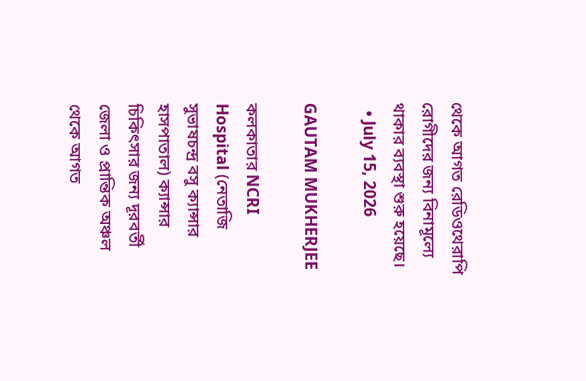থেকে আগত রেডিওথেরাপি রোগীদের জন্য বিনামূল্যে থাকার ব্যবস্থা শুরু হয়েছে।
  • July 15, 2026

GAUTAM MUKHERJEE

কলকাতার NCRI Hospital (নেতাজি সুভাষচন্দ্র বসু ক্যান্সার হাসপাতাল) ক্যান্সার চিকিৎসার জন্য দূরবর্তী জেলা ও প্রান্তিক অঞ্চল থেকে আগত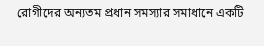রোগীদের অন্যতম প্রধান সমস্যার সমাধানে একটি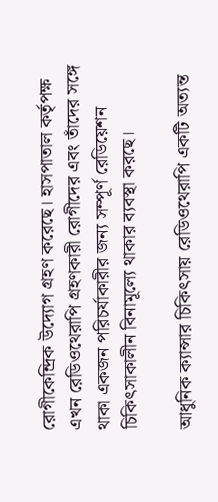রোগীকেন্দ্রিক উদ্যোগ গ্রহণ করেছে। হাসপাতাল কর্তৃপক্ষ এখন রেডিওথেরাপি গ্রহণকারী রোগীদের এবং তাঁদের সঙ্গে থাকা একজন পরিচর্যাকারীর জন্য সম্পূর্ণ রেডিয়েশন চিকিৎসাকালীন বিনামূল্যে থাকার ব্যবস্থা করছে।

আধুনিক ক্যান্সার চিকিৎসায় রেডিওথেরাপি একটি অত্যন্ত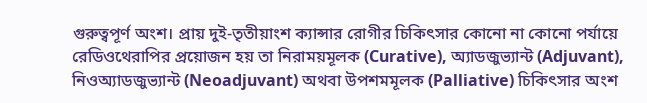গুরুত্বপূর্ণ অংশ। প্রায় দুই-তৃতীয়াংশ ক্যান্সার রোগীর চিকিৎসার কোনো না কোনো পর্যায়ে রেডিওথেরাপির প্রয়োজন হয় তা নিরাময়মূলক (Curative), অ্যাডজুভ্যান্ট (Adjuvant), নিওঅ্যাডজুভ্যান্ট (Neoadjuvant) অথবা উপশমমূলক (Palliative) চিকিৎসার অংশ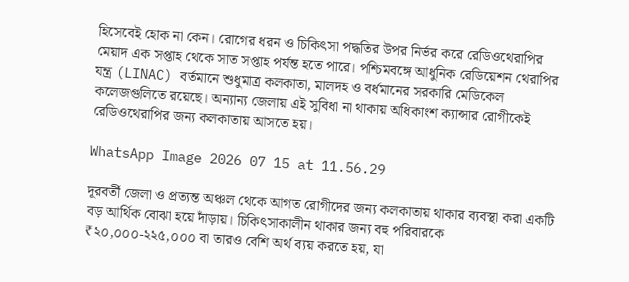হিসেবেই হোক না কেন। রোগের ধরন ও চিকিৎসা পদ্ধতির উপর নির্ভর করে রেডিওথেরাপির মেয়াদ এক সপ্তাহ থেকে সাত সপ্তাহ পর্যন্ত হতে পারে। পশ্চিমবঙ্গে আধুনিক রেডিয়েশন থেরাপির যন্ত্র (LINAC) বর্তমানে শুধুমাত্র কলকাতা, মালদহ ও বর্ধমানের সরকারি মেডিকেল কলেজগুলিতে রয়েছে। অন্যান্য জেলায় এই সুবিধা না থাকায় অধিকাংশ ক্যান্সার রোগীকেই রেডিওথেরাপির জন্য কলকাতায় আসতে হয়।

WhatsApp Image 2026 07 15 at 11.56.29

দূরবর্তী জেলা ও প্রত্যন্ত অঞ্চল থেকে আগত রোগীদের জন্য কলকাতায় থাকার ব্যবস্থা করা একটি বড় আর্থিক বোঝা হয়ে দাঁড়ায়। চিকিৎসাকালীন থাকার জন্য বহু পরিবারকে ₹২০,০০০-২২৫,০০০ বা তারও বেশি অর্থ ব্যয় করতে হয়, যা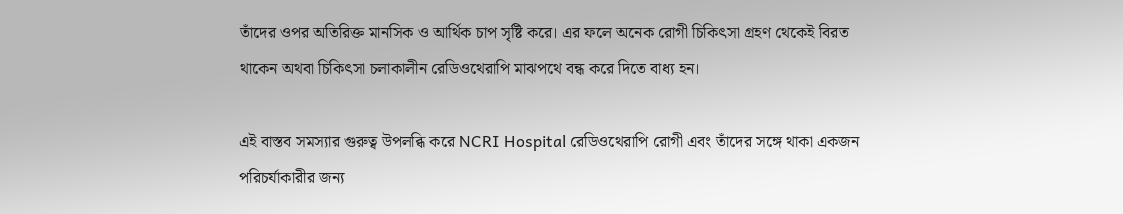তাঁদের ওপর অতিরিক্ত মানসিক ও আর্থিক চাপ সৃষ্টি করে। এর ফলে অনেক রোগী চিকিৎসা গ্রহণ থেকেই বিরত থাকেন অথবা চিকিৎসা চলাকালীন রেডিওথেরাপি মাঝপথে বন্ধ করে দিতে বাধ্য হন।

এই বাস্তব সমস্যার গুরুত্ব উপলব্ধি করে NCRI Hospital রেডিওথেরাপি রোগী এবং তাঁদের সঙ্গে থাকা একজন পরিচর্যাকারীর জন্য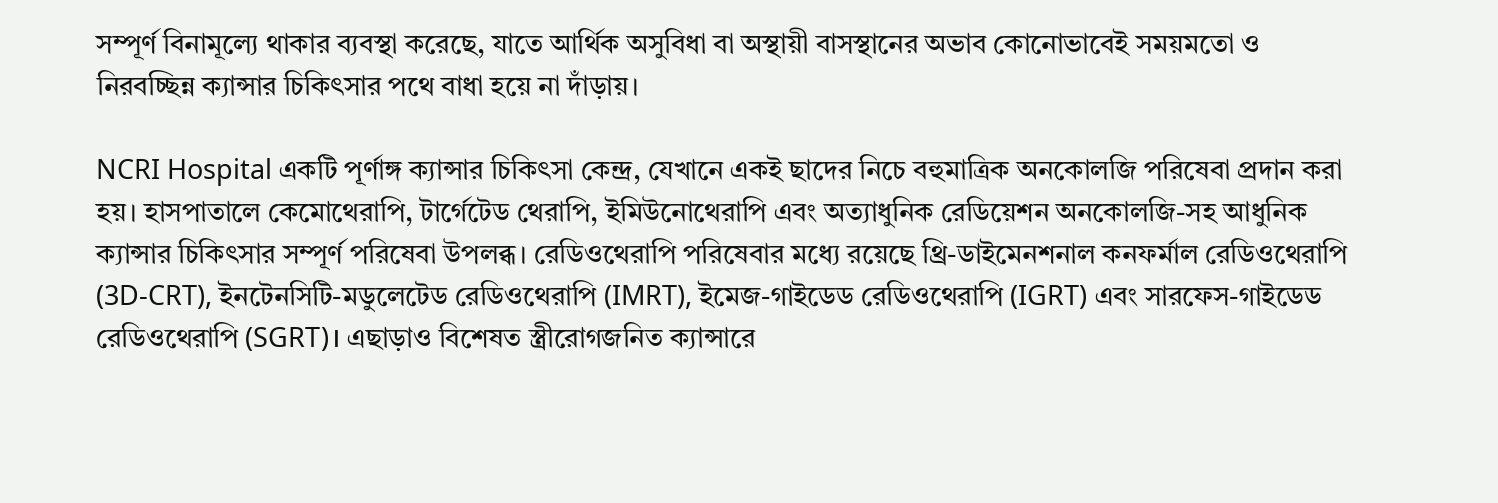সম্পূর্ণ বিনামূল্যে থাকার ব্যবস্থা করেছে, যাতে আর্থিক অসুবিধা বা অস্থায়ী বাসস্থানের অভাব কোনোভাবেই সময়মতো ও নিরবচ্ছিন্ন ক্যান্সার চিকিৎসার পথে বাধা হয়ে না দাঁড়ায়।

NCRI Hospital একটি পূর্ণাঙ্গ ক্যান্সার চিকিৎসা কেন্দ্র, যেখানে একই ছাদের নিচে বহুমাত্রিক অনকোলজি পরিষেবা প্রদান করা হয়। হাসপাতালে কেমোথেরাপি, টার্গেটেড থেরাপি, ইমিউনোথেরাপি এবং অত্যাধুনিক রেডিয়েশন অনকোলজি-সহ আধুনিক ক্যান্সার চিকিৎসার সম্পূর্ণ পরিষেবা উপলব্ধ। রেডিওথেরাপি পরিষেবার মধ্যে রয়েছে থ্রি-ডাইমেনশনাল কনফর্মাল রেডিওথেরাপি (3D-CRT), ইনটেনসিটি-মডুলেটেড রেডিওথেরাপি (IMRT), ইমেজ-গাইডেড রেডিওথেরাপি (IGRT) এবং সারফেস-গাইডেড রেডিওথেরাপি (SGRT)। এছাড়াও বিশেষত স্ত্রীরোগজনিত ক্যান্সারে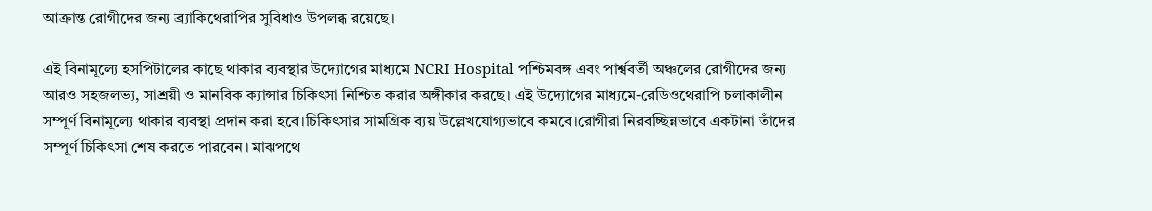আক্রান্ত রোগীদের জন্য ব্র্যাকিথেরাপির সুবিধাও উপলব্ধ রয়েছে।

এই বিনামূল্যে হসপিটালের কাছে থাকার ব্যবস্থার উদ্যোগের মাধ্যমে NCRI Hospital পশ্চিমবঙ্গ এবং পার্শ্ববর্তী অঞ্চলের রোগীদের জন্য আরও সহজলভ্য, সাশ্রয়ী ও মানবিক ক্যান্সার চিকিৎসা নিশ্চিত করার অঙ্গীকার করছে। এই উদ্যোগের মাধ্যমে-রেডিওথেরাপি চলাকালীন সম্পূর্ণ বিনামূল্যে থাকার ব্যবস্থা প্রদান করা হবে।চিকিৎসার সামগ্রিক ব্যয় উল্লেখযোগ্যভাবে কমবে।রোগীরা নিরবচ্ছিন্নভাবে একটানা তাঁদের সম্পূর্ণ চিকিৎসা শেষ করতে পারবেন। মাঝপথে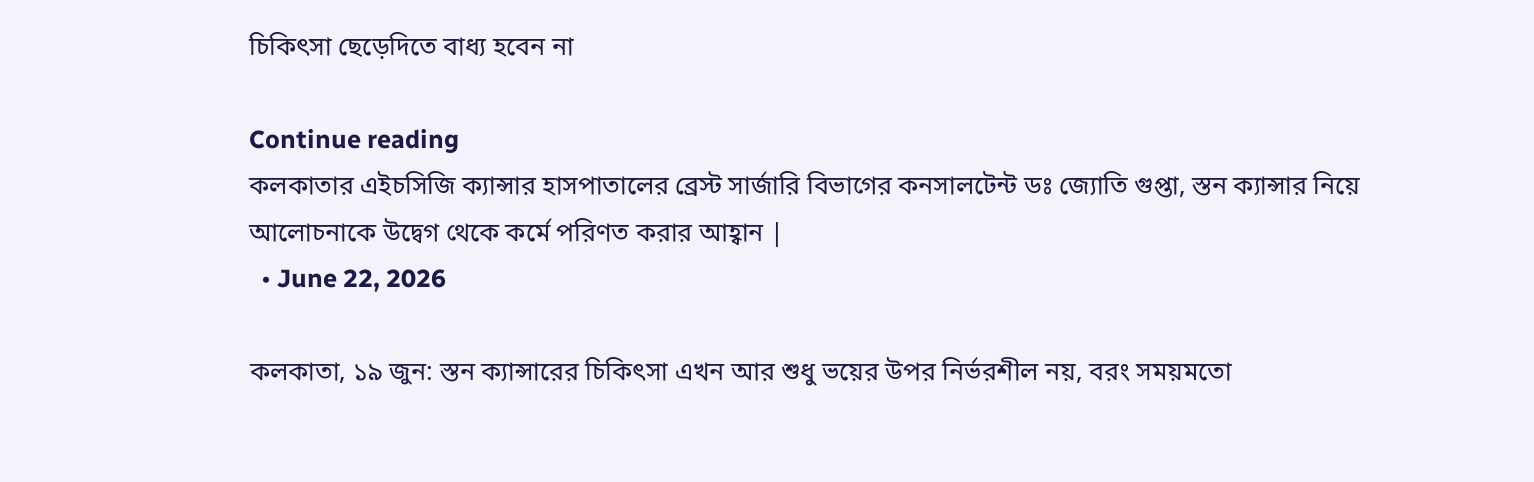চিকিৎসা ছেড়েদিতে বাধ্য হবেন না

Continue reading
কলকাতার এইচসিজি ক্যান্সার হাসপাতালের ব্রেস্ট সার্জারি বিভাগের কনসালটেন্ট ডঃ জ্যোতি গুপ্তা, স্তন ক্যান্সার নিয়ে আলোচনাকে উদ্বেগ থেকে কর্মে পরিণত করার আহ্বান |
  • June 22, 2026

কলকাতা, ১৯ জুন: স্তন ক্যান্সারের চিকিৎসা এখন আর শুধু ভয়ের উপর নির্ভরশীল নয়, বরং সময়মতো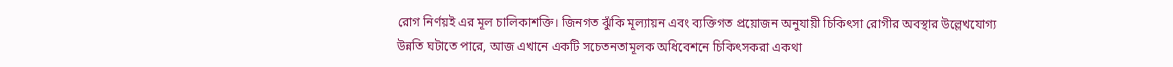রোগ নির্ণয়ই এর মূল চালিকাশক্তি। জিনগত ঝুঁকি মূল্যায়ন এবং ব্যক্তিগত প্রয়োজন অনুযায়ী চিকিৎসা রোগীর অবস্থার উল্লেখযোগ্য উন্নতি ঘটাতে পারে, আজ এখানে একটি সচেতনতামূলক অধিবেশনে চিকিৎসকরা একথা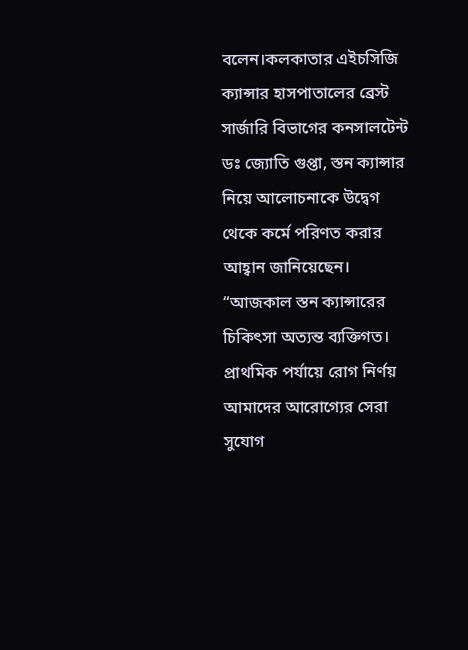বলেন।কলকাতার এইচসিজি ক্যান্সার হাসপাতালের ব্রেস্ট সার্জারি বিভাগের কনসালটেন্ট ডঃ জ্যোতি গুপ্তা, স্তন ক্যান্সার নিয়ে আলোচনাকে উদ্বেগ থেকে কর্মে পরিণত করার আহ্বান জানিয়েছেন। “আজকাল স্তন ক্যান্সারের চিকিৎসা অত্যন্ত ব্যক্তিগত। প্রাথমিক পর্যায়ে রোগ নির্ণয় আমাদের আরোগ্যের সেরা সুযোগ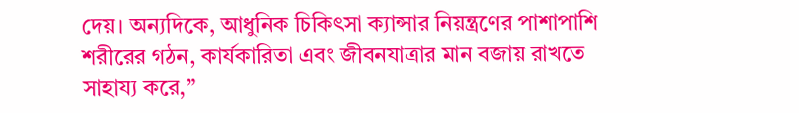দেয়। অন্যদিকে, আধুনিক চিকিৎসা ক্যান্সার নিয়ন্ত্রণের পাশাপাশি শরীরের গঠন, কার্যকারিতা এবং জীবনযাত্রার মান বজায় রাখতে সাহায্য করে,”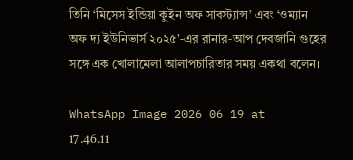তিনি ‘মিসেস ইন্ডিয়া কুইন অফ সাবস্ট্যান্স’ এবং ‘ওম্যান অফ দ্য ইউনিভার্স ২০২৫’-এর রানার-আপ দেবজানি গুহের সঙ্গে এক খোলামেলা আলাপচারিতার সময় একথা বলেন।

WhatsApp Image 2026 06 19 at 17.46.11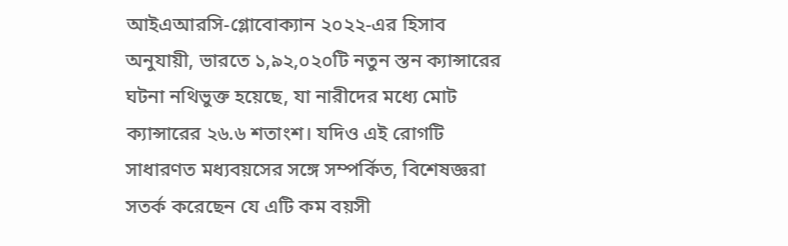আইএআরসি-গ্লোবোক্যান ২০২২-এর হিসাব অনুযায়ী, ভারতে ১,৯২,০২০টি নতুন স্তন ক্যান্সারের ঘটনা নথিভুক্ত হয়েছে, যা নারীদের মধ্যে মোট ক্যান্সারের ২৬.৬ শতাংশ। যদিও এই রোগটি সাধারণত মধ্যবয়সের সঙ্গে সম্পর্কিত, বিশেষজ্ঞরা সতর্ক করেছেন যে এটি কম বয়সী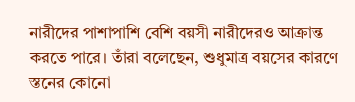নারীদের পাশাপাশি বেশি বয়সী নারীদেরও আক্রান্ত করতে পারে। তাঁরা বলেছেন, শুধুমাত্র বয়সের কারণে স্তনের কোনো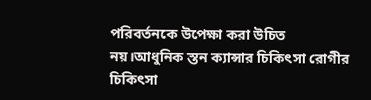পরিবর্তনকে উপেক্ষা করা উচিত নয়।আধুনিক স্তন ক্যান্সার চিকিৎসা রোগীর চিকিৎসা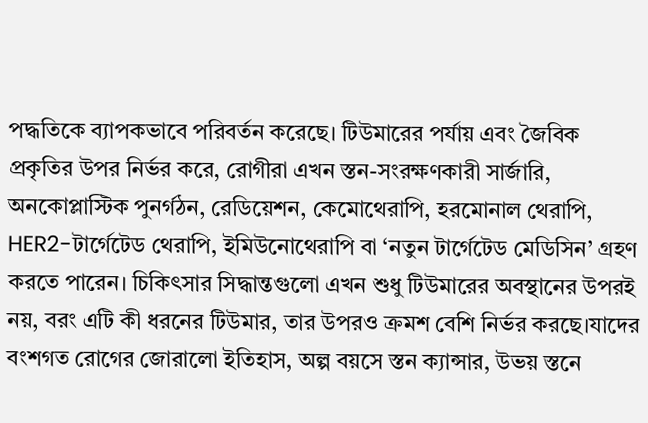পদ্ধতিকে ব্যাপকভাবে পরিবর্তন করেছে। টিউমারের পর্যায় এবং জৈবিক প্রকৃতির উপর নির্ভর করে, রোগীরা এখন স্তন-সংরক্ষণকারী সার্জারি, অনকোপ্লাস্টিক পুনর্গঠন, রেডিয়েশন, কেমোথেরাপি, হরমোনাল থেরাপি, HER2-টার্গেটেড থেরাপি, ইমিউনোথেরাপি বা ‘নতুন টার্গেটেড মেডিসিন’ গ্রহণ করতে পারেন। চিকিৎসার সিদ্ধান্তগুলো এখন শুধু টিউমারের অবস্থানের উপরই নয়, বরং এটি কী ধরনের টিউমার, তার উপরও ক্রমশ বেশি নির্ভর করছে।যাদের বংশগত রোগের জোরালো ইতিহাস, অল্প বয়সে স্তন ক্যান্সার, উভয় স্তনে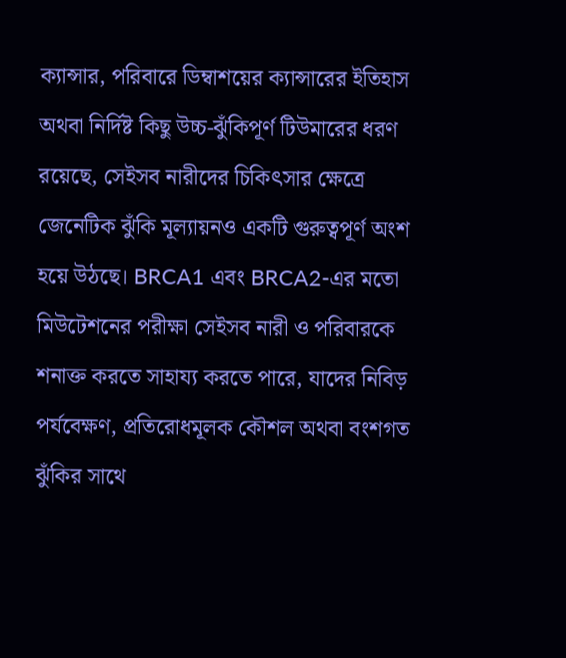ক্যান্সার, পরিবারে ডিম্বাশয়ের ক্যান্সারের ইতিহাস অথবা নির্দিষ্ট কিছু উচ্চ-ঝুঁকিপূর্ণ টিউমারের ধরণ রয়েছে, সেইসব নারীদের চিকিৎসার ক্ষেত্রে জেনেটিক ঝুঁকি মূল্যায়নও একটি গুরুত্বপূর্ণ অংশ হয়ে উঠছে। BRCA1 এবং BRCA2-এর মতো মিউটেশনের পরীক্ষা সেইসব নারী ও পরিবারকে শনাক্ত করতে সাহায্য করতে পারে, যাদের নিবিড় পর্যবেক্ষণ, প্রতিরোধমূলক কৌশল অথবা বংশগত ঝুঁকির সাথে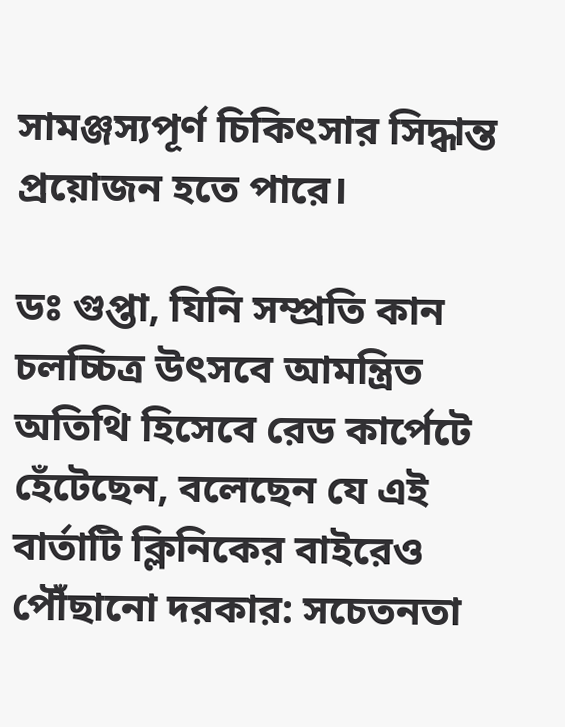সামঞ্জস্যপূর্ণ চিকিৎসার সিদ্ধান্ত প্রয়োজন হতে পারে।

ডঃ গুপ্তা, যিনি সম্প্রতি কান চলচ্চিত্র উৎসবে আমন্ত্রিত অতিথি হিসেবে রেড কার্পেটে হেঁটেছেন, বলেছেন যে এই বার্তাটি ক্লিনিকের বাইরেও পৌঁছানো দরকার: সচেতনতা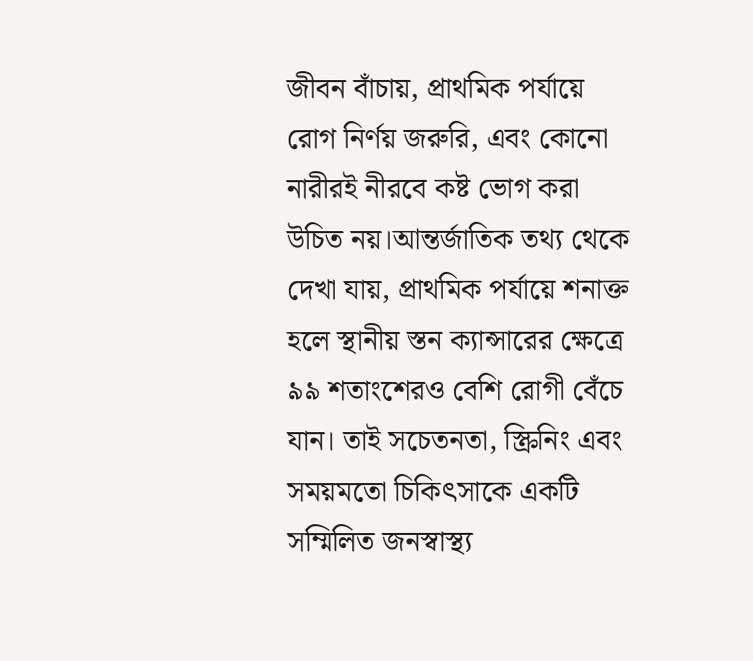জীবন বাঁচায়, প্রাথমিক পর্যায়ে রোগ নির্ণয় জরুরি, এবং কোনো নারীরই নীরবে কষ্ট ভোগ করা উচিত নয়।আন্তর্জাতিক তথ্য থেকে দেখা যায়, প্রাথমিক পর্যায়ে শনাক্ত হলে স্থানীয় স্তন ক্যান্সারের ক্ষেত্রে ৯৯ শতাংশেরও বেশি রোগী বেঁচে যান। তাই সচেতনতা, স্ক্রিনিং এবং সময়মতো চিকিৎসাকে একটি সম্মিলিত জনস্বাস্থ্য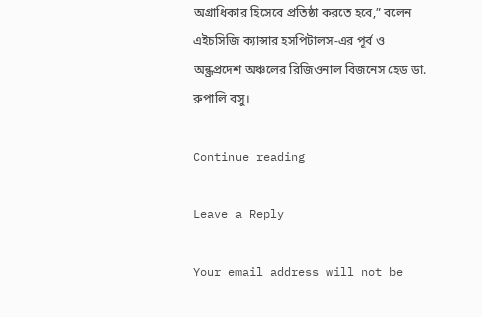অগ্রাধিকার হিসেবে প্রতিষ্ঠা করতে হবে,” বলেন এইচসিজি ক্যান্সার হসপিটালস-এর পূর্ব ও অন্ধ্রপ্রদেশ অঞ্চলের রিজিওনাল বিজনেস হেড ডা. রুপালি বসু।

Continue reading

Leave a Reply

Your email address will not be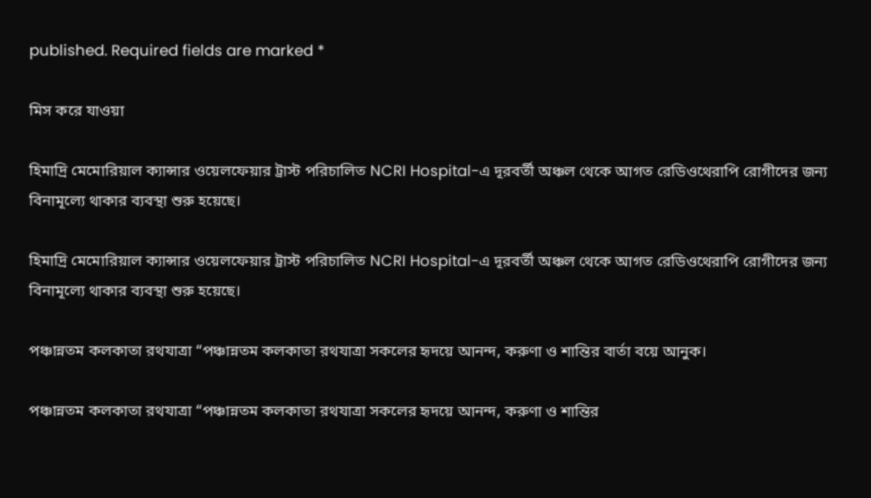published. Required fields are marked *

মিস করে যাওয়া

হিমাদ্রি মেমোরিয়াল ক্যান্সার ওয়েলফেয়ার ট্রাস্ট পরিচালিত NCRI Hospital-এ দূরবর্তী অঞ্চল থেকে আগত রেডিওথেরাপি রোগীদের জন্য বিনামূল্যে থাকার ব্যবস্থা শুরু হয়েছে।

হিমাদ্রি মেমোরিয়াল ক্যান্সার ওয়েলফেয়ার ট্রাস্ট পরিচালিত NCRI Hospital-এ দূরবর্তী অঞ্চল থেকে আগত রেডিওথেরাপি রোগীদের জন্য বিনামূল্যে থাকার ব্যবস্থা শুরু হয়েছে।

পঞ্চান্নতম কলকাতা রথযাত্রা “পঞ্চান্নতম কলকাতা রথযাত্রা সকলের হৃদয়ে আনন্দ, করুণা ও শান্তির বার্তা বয়ে আনুক।

পঞ্চান্নতম কলকাতা রথযাত্রা “পঞ্চান্নতম কলকাতা রথযাত্রা সকলের হৃদয়ে আনন্দ, করুণা ও শান্তির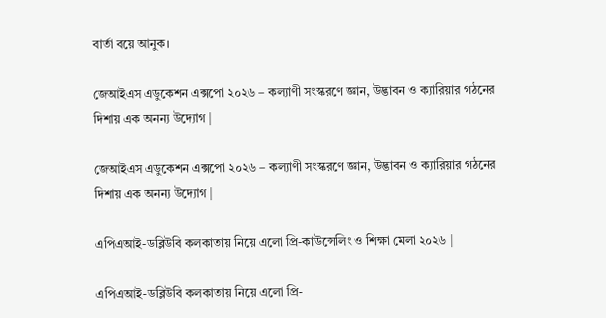বার্তা বয়ে আনুক।

জেআইএস এডুকেশন এক্সপো ২০২৬ – কল্যাণী সংস্করণে জ্ঞান, উদ্ভাবন ও ক্যারিয়ার গঠনের দিশায় এক অনন্য উদ্যোগ |

জেআইএস এডুকেশন এক্সপো ২০২৬ – কল্যাণী সংস্করণে জ্ঞান, উদ্ভাবন ও ক্যারিয়ার গঠনের দিশায় এক অনন্য উদ্যোগ |

এপিএআই-ডব্লিউবি কলকাতায় নিয়ে এলো প্রি-কাউন্সেলিং ও শিক্ষা মেলা ২০২৬ |

এপিএআই-ডব্লিউবি কলকাতায় নিয়ে এলো প্রি-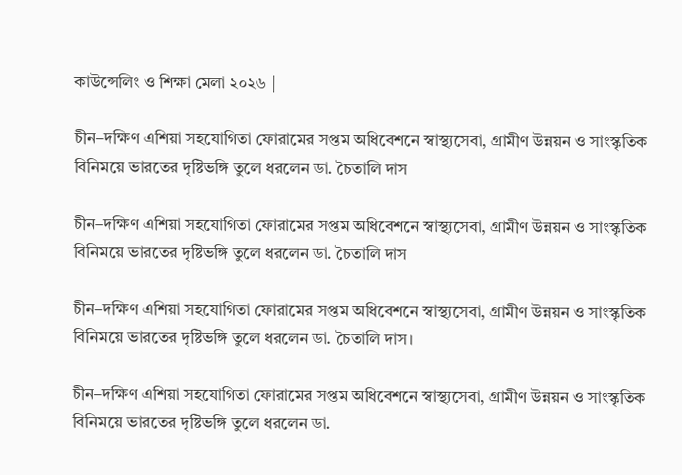কাউন্সেলিং ও শিক্ষা মেলা ২০২৬ |

চীন–দক্ষিণ এশিয়া সহযোগিতা ফোরামের সপ্তম অধিবেশনে স্বাস্থ্যসেবা, গ্রামীণ উন্নয়ন ও সাংস্কৃতিক বিনিময়ে ভারতের দৃষ্টিভঙ্গি তুলে ধরলেন ডা. চৈতালি দাস

চীন–দক্ষিণ এশিয়া সহযোগিতা ফোরামের সপ্তম অধিবেশনে স্বাস্থ্যসেবা, গ্রামীণ উন্নয়ন ও সাংস্কৃতিক বিনিময়ে ভারতের দৃষ্টিভঙ্গি তুলে ধরলেন ডা. চৈতালি দাস

চীন–দক্ষিণ এশিয়া সহযোগিতা ফোরামের সপ্তম অধিবেশনে স্বাস্থ্যসেবা, গ্রামীণ উন্নয়ন ও সাংস্কৃতিক বিনিময়ে ভারতের দৃষ্টিভঙ্গি তুলে ধরলেন ডা. চৈতালি দাস।

চীন–দক্ষিণ এশিয়া সহযোগিতা ফোরামের সপ্তম অধিবেশনে স্বাস্থ্যসেবা, গ্রামীণ উন্নয়ন ও সাংস্কৃতিক বিনিময়ে ভারতের দৃষ্টিভঙ্গি তুলে ধরলেন ডা.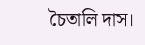চৈতালি দাস।